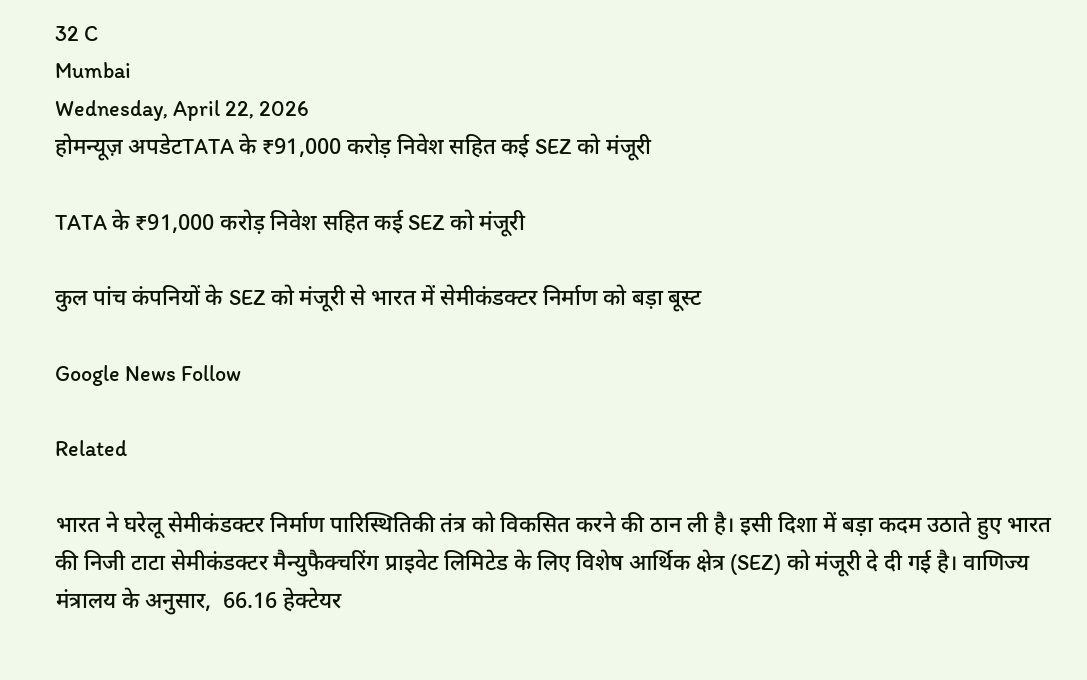32 C
Mumbai
Wednesday, April 22, 2026
होमन्यूज़ अपडेटTATA के ₹91,000 करोड़ निवेश सहित कई SEZ को मंजूरी

TATA के ₹91,000 करोड़ निवेश सहित कई SEZ को मंजूरी

कुल पांच कंपनियों के SEZ को मंजूरी से भारत में सेमीकंडक्टर निर्माण को बड़ा बूस्ट

Google News Follow

Related

भारत ने घरेलू सेमीकंडक्टर निर्माण पारिस्थितिकी तंत्र को विकसित करने की ठान ली है। इसी दिशा में बड़ा कदम उठाते हुए भारत की निजी टाटा सेमीकंडक्टर मैन्युफैक्चरिंग प्राइवेट लिमिटेड के लिए विशेष आर्थिक क्षेत्र (SEZ) को मंजूरी दे दी गई है। वाणिज्य मंत्रालय के अनुसार,  66.16 हेक्टेयर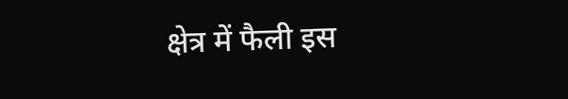क्षेत्र में फैली इस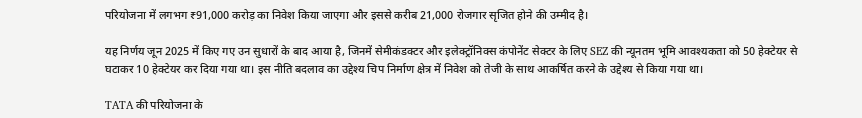परियोजना में लगभग ₹91,000 करोड़ का निवेश किया जाएगा और इससे करीब 21,000 रोजगार सृजित होने की उम्मीद है।

यह निर्णय जून 2025 में किए गए उन सुधारों के बाद आया है, जिनमें सेमीकंडक्टर और इलेक्ट्रॉनिक्स कंपोनेंट सेक्टर के लिए SEZ की न्यूनतम भूमि आवश्यकता को 50 हेक्टेयर से घटाकर 10 हेक्टेयर कर दिया गया था। इस नीति बदलाव का उद्देश्य चिप निर्माण क्षेत्र में निवेश को तेजी के साथ आकर्षित करने के उद्देश्य से किया गया था।

TATA की परियोजना के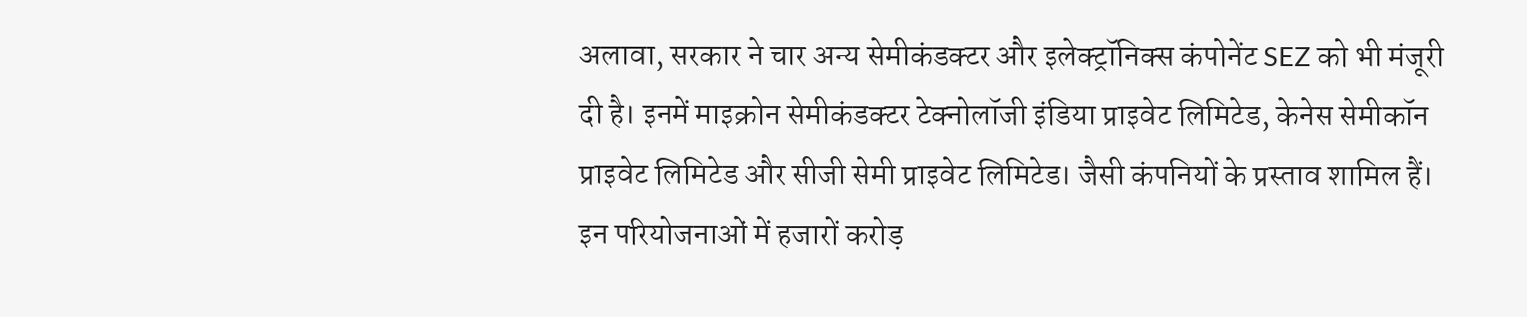अलावा, सरकार ने चार अन्य सेमीकंडक्टर और इलेक्ट्रॉनिक्स कंपोनेंट SEZ को भी मंजूरी दी है। इनमें माइक्रोन सेमीकंडक्टर टेक्नोलॉजी इंडिया प्राइवेट लिमिटेड, केनेस सेमीकॉन प्राइवेट लिमिटेड और सीजी सेमी प्राइवेट लिमिटेड। जैसी कंपनियों के प्रस्ताव शामिल हैं। इन परियोजनाओं में हजारों करोड़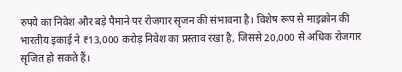रुपये का निवेश और बड़े पैमाने पर रोजगार सृजन की संभावना है। विशेष रूप से माइक्रोन की भारतीय इकाई ने ₹13,000 करोड़ निवेश का प्रस्ताव रखा है, जिससे 20,000 से अधिक रोजगार सृजित हो सकते हैं।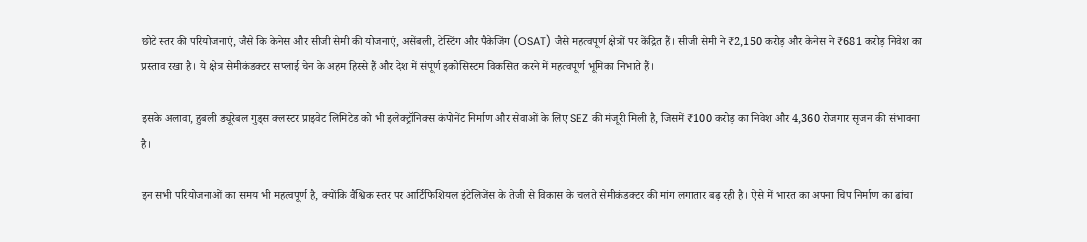छोटे स्तर की परियोजनाएं, जैसे कि केनेस और सीजी सेमी की योजनाएं, असेंबली, टेस्टिंग और पैकेजिंग (OSAT) जैसे महत्वपूर्ण क्षेत्रों पर केंद्रित हैं। सीजी सेमी ने ₹2,150 करोड़ और केनेस ने ₹681 करोड़ निवेश का प्रस्ताव रखा है। ये क्षेत्र सेमीकंडक्टर सप्लाई चेन के अहम हिस्से हैं और देश में संपूर्ण इकोसिस्टम विकसित करने में महत्वपूर्ण भूमिका निभाते हैं।

इसके अलावा, हुबली ड्यूरेबल गुड्स क्लस्टर प्राइवेट लिमिटेड को भी इलेक्ट्रॉनिक्स कंपोनेंट निर्माण और सेवाओं के लिए SEZ की मंजूरी मिली है, जिसमें ₹100 करोड़ का निवेश और 4,360 रोजगार सृजन की संभावना है।

इन सभी परियोजनाओं का समय भी महत्वपूर्ण है, क्योंकि वैश्विक स्तर पर आर्टिफिशियल इंटेलिजेंस के तेजी से विकास के चलते सेमीकंडक्टर की मांग लगातार बढ़ रही है। ऐसे में भारत का अपना चिप निर्माण का ढांचा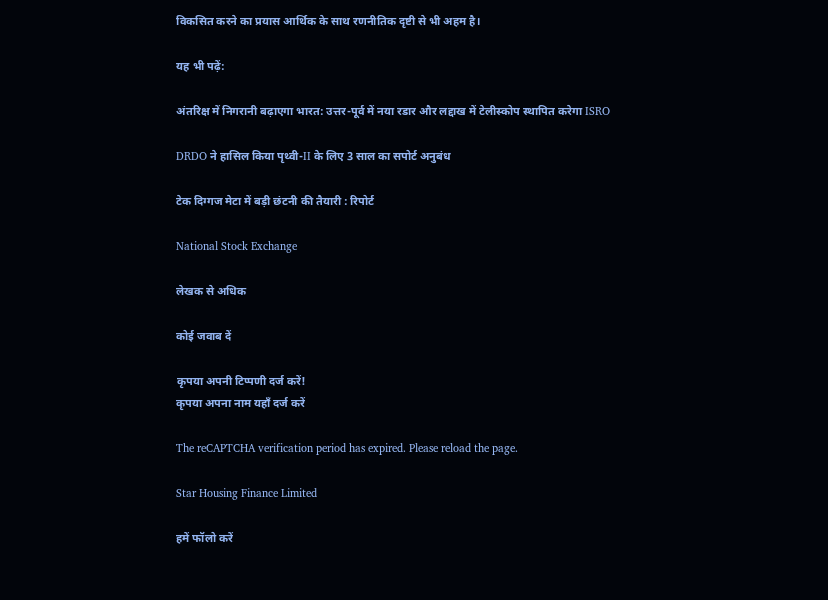विकसित करने का प्रयास आर्थिक के साथ रणनीतिक दृष्टी से भी अहम है।

यह भी पढ़ें:

अंतरिक्ष में निगरानी बढ़ाएगा भारत: उत्तर-पूर्व में नया रडार और लद्दाख में टेलीस्कोप स्थापित करेगा ISRO

DRDO ने हासिल किया पृथ्वी-II के लिए 3 साल का सपोर्ट अनुबंध

टेक दिग्गज मेटा में बड़ी छंटनी की तैयारी : रिपोर्ट

National Stock Exchange

लेखक से अधिक

कोई जवाब दें

कृपया अपनी टिप्पणी दर्ज करें!
कृपया अपना नाम यहाँ दर्ज करें

The reCAPTCHA verification period has expired. Please reload the page.

Star Housing Finance Limited

हमें फॉलो करें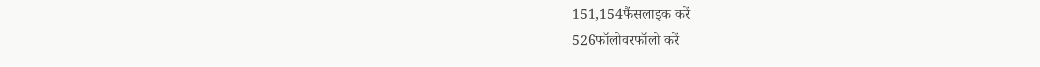151,154फैंसलाइक करें
526फॉलोवरफॉलो करें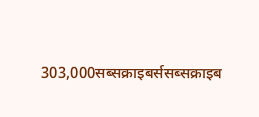303,000सब्सक्राइबर्ससब्सक्राइब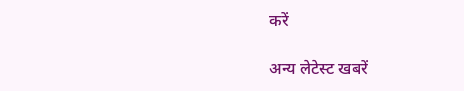करें

अन्य लेटेस्ट खबरें